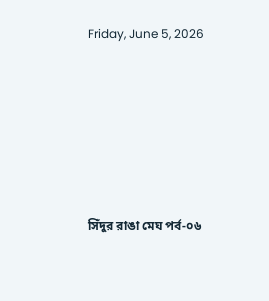Friday, June 5, 2026







সিঁদুর রাঙা মেঘ পর্ব-০৬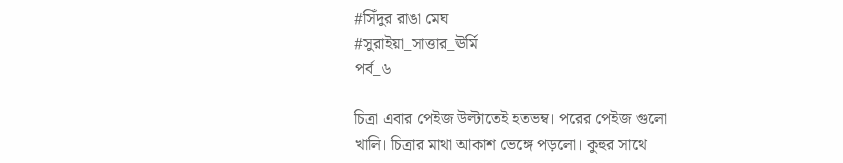#সিঁদুর রাঙা মেঘ
#সুরাইয়া_সাত্তার_ঊর্মি
পর্ব_৬

চিত্রা এবার পেইজ উল্টাতেই হতভম্ব। পরের পেইজ গুলো খালি। চিত্রার মাথা আকাশ ভেঙ্গে পড়লো। কুহুর সাথে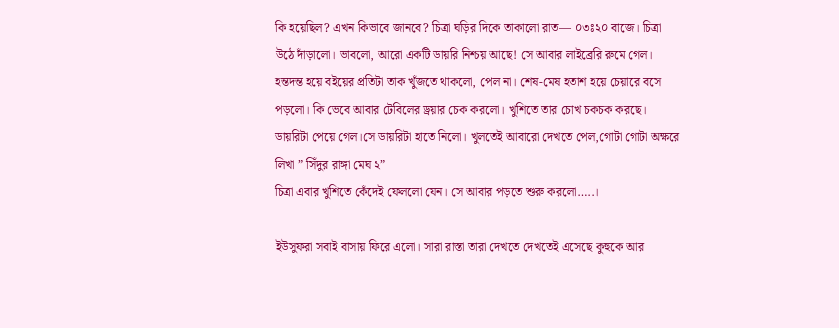কি হয়েছিল? এখন কিভাবে জানবে? চিত্রা ঘড়ির দিকে তাকালো রাত— ০৩ঃ২০ বাজে। চিত্রা উঠে দাঁড়ালো। ভাবলো, আরো একটি ডায়রি নিশ্চয় আছে! সে আবার লাইব্রেরি রুমে গেল। হন্তদন্ত হয়ে বইয়ের প্রতিটা তাক খুঁজতে থাকলো, পেল না। শেষ-মেষ হতাশ হয়ে চেয়ারে বসে পড়লো। কি ভেবে আবার টেবিলের ড্রয়ার চেক করলো। খুশিতে তার চোখ চকচক করছে। ডায়রিটা পেয়ে গেল।সে ডায়রিটা হাতে নিলো। খুলতেই আবারো দেখতে পেল,গোটা গোটা অক্ষরে লিখা ” সিঁদুর রাঙ্গা মেঘ ২”
চিত্রা এবার খুশিতে কেঁদেই ফেললো যেন। সে আবার পড়তে শুরু করলো…..।

ইউসুফরা সবাই বাসায় ফিরে এলো। সারা রাস্তা তারা দেখতে দেখতেই এসেছে কুহুকে আর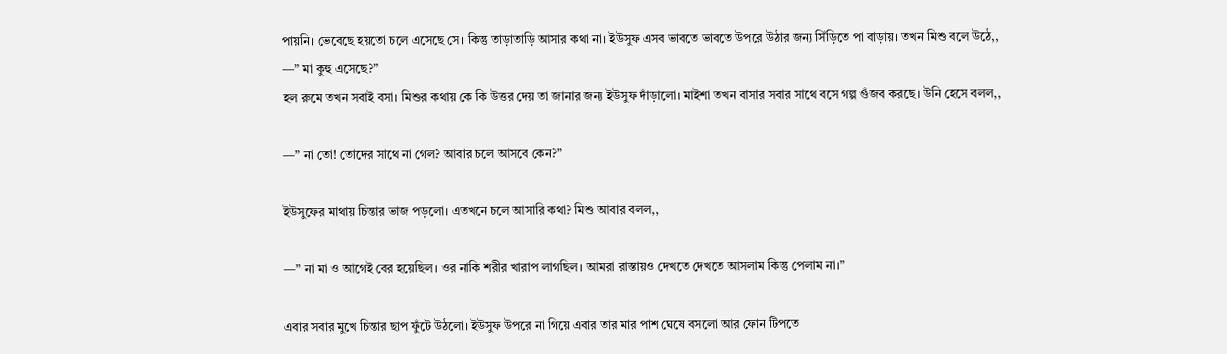পায়নি। ভেবেছে হয়তো চলে এসেছে সে। কিন্তু তাড়াতাড়ি আসার কথা না। ইউসুফ এসব ভাবতে ভাবতে উপরে উঠার জন্য সিঁড়িতে পা বাড়ায়। তখন মিশু বলে উঠে,,
—” মা কুহু এসেছে?”
হল রুমে তখন সবাই বসা। মিশুর কথায় কে কি উত্তর দেয় তা জানার জন্য ইউসুফ দাঁড়ালো। মাইশা তখন বাসার সবার সাথে বসে গল্প গুঁজব করছে। উনি হেসে বলল,,

—” না তো! তোদের সাথে না গেল? আবার চলে আসবে কেন?”

ইউসুফের মাথায় চিন্তার ভাজ পড়লো। এতখনে চলে আসারি কথা? মিশু আবার বলল,,

—” না মা ও আগেই বের হয়েছিল। ওর নাকি শরীর খারাপ লাগছিল। আমরা রাস্তায়ও দেখতে দেখতে আসলাম কিন্তু পেলাম না।”

এবার সবার মুখে চিন্তার ছাপ ফুঁটে উঠলো। ইউসুফ উপরে না গিয়ে এবার তার মার পাশ ঘেষে বসলো আর ফোন টিপতে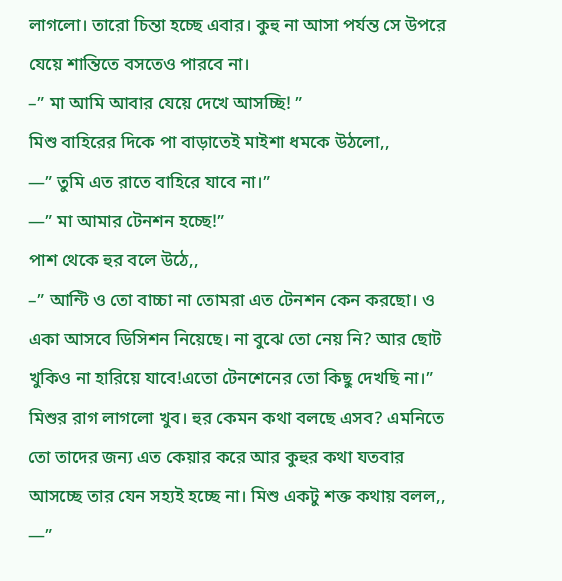লাগলো। তারো চিন্তা হচ্ছে এবার। কুহু না আসা পর্যন্ত সে উপরে যেয়ে শান্তিতে বসতেও পারবে না।
–” মা আমি আবার যেয়ে দেখে আসচ্ছি! ”
মিশু বাহিরের দিকে পা বাড়াতেই মাইশা ধমকে উঠলো,,
—” তুমি এত রাতে বাহিরে যাবে না।”
—” মা আমার টেনশন হচ্ছে!”
পাশ থেকে হুর বলে উঠে,,
–” আন্টি ও তো বাচ্চা না তোমরা এত টেনশন কেন করছো। ও একা আসবে ডিসিশন নিয়েছে। না বুঝে তো নেয় নি? আর ছোট খুকিও না হারিয়ে যাবে!এতো টেনশেনের তো কিছু দেখছি না।”
মিশুর রাগ লাগলো খুব। হুর কেমন কথা বলছে এসব? এমনিতে তো তাদের জন্য এত কেয়ার করে আর কুহুর কথা যতবার আসচ্ছে তার যেন সহ্যই হচ্ছে না। মিশু একটু শক্ত কথায় বলল,,
—”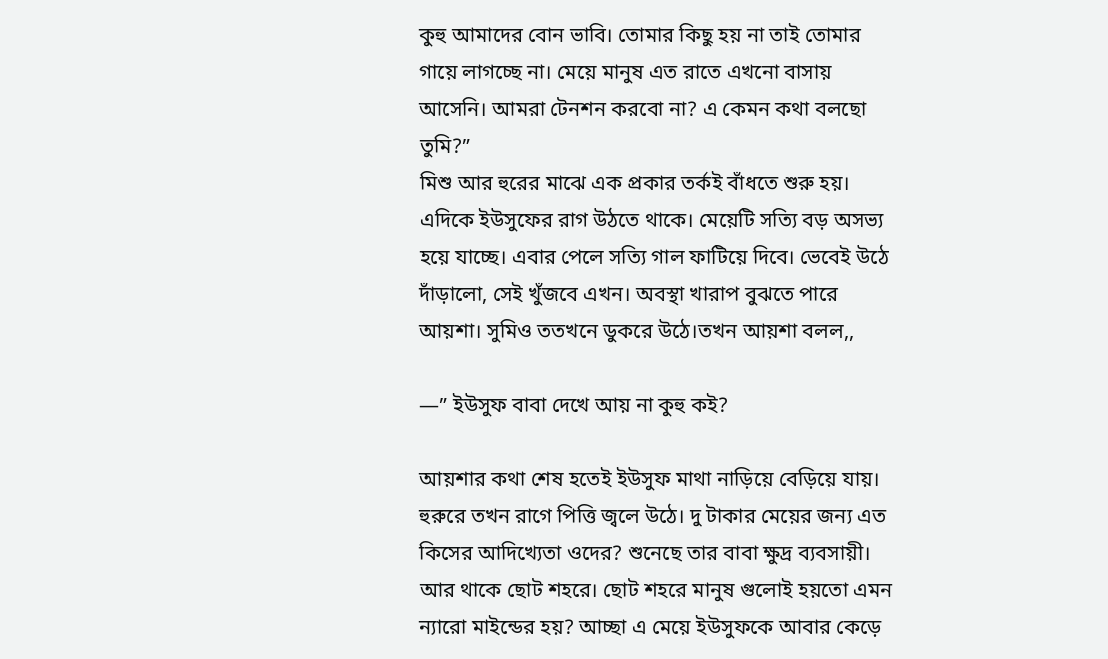কুহু আমাদের বোন ভাবি। তোমার কিছু হয় না তাই তোমার গায়ে লাগচ্ছে না। মেয়ে মানুষ এত রাতে এখনো বাসায় আসেনি। আমরা টেনশন করবো না? এ কেমন কথা বলছো তুমি?”
মিশু আর হুরের মাঝে এক প্রকার তর্কই বাঁধতে শুরু হয়। এদিকে ইউসুফের রাগ উঠতে থাকে। মেয়েটি সত্যি বড় অসভ্য হয়ে যাচ্ছে। এবার পেলে সত্যি গাল ফাটিয়ে দিবে। ভেবেই উঠে দাঁড়ালো, সেই খুঁজবে এখন। অবস্থা খারাপ বুঝতে পারে আয়শা। সুমিও ততখনে ডুকরে উঠে।তখন আয়শা বলল,,

—” ইউসুফ বাবা দেখে আয় না কুহু কই?

আয়শার কথা শেষ হতেই ইউসুফ মাথা নাড়িয়ে বেড়িয়ে যায়। হুরুরে তখন রাগে পিত্তি জ্বলে উঠে। দু টাকার মেয়ের জন্য এত কিসের আদিখ্যেতা ওদের? শুনেছে তার বাবা ক্ষুদ্র ব্যবসায়ী। আর থাকে ছোট শহরে। ছোট শহরে মানুষ গুলোই হয়তো এমন ন্যারো মাইন্ডের হয়? আচ্ছা এ মেয়ে ইউসুফকে আবার কেড়ে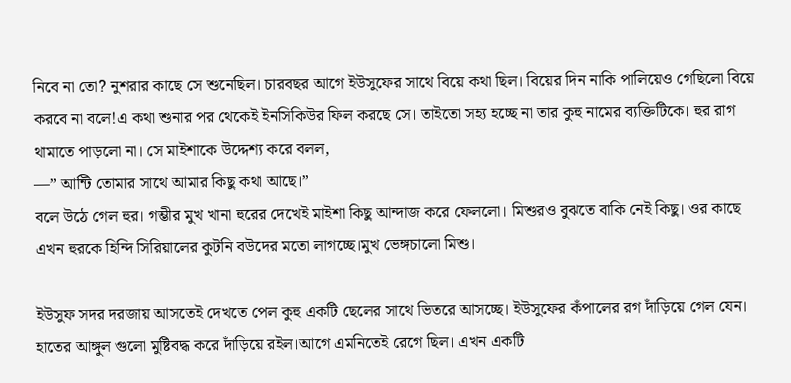নিবে না তো? নুশরার কাছে সে শুনেছিল। চারবছর আগে ইউসুফের সাথে বিয়ে কথা ছিল। বিয়ের দিন নাকি পালিয়েও গেছিলো বিয়ে করবে না বলে!এ কথা শুনার পর থেকেই ইনসিকিউর ফিল করছে সে। তাইতো সহ্য হচ্ছে না তার কুহু নামের ব্যক্তিটিকে। হুর রাগ থামাতে পাড়লো না। সে মাইশাকে উদ্দেশ্য করে বলল,
—” আন্টি তোমার সাথে আমার কিছু কথা আছে।”
বলে উঠে গেল হুর। গম্ভীর মুখ খানা হুরের দেখেই মাইশা কিছু আন্দাজ করে ফেললো। মিশুরও বুঝতে বাকি নেই কিছু। ওর কাছে এখন হুরকে হিন্দি সিরিয়ালের কুটনি বউদের মতো লাগচ্ছে।মুখ ভেঙ্গচালো মিশু।

ইউসুফ সদর দরজায় আসতেই দেখতে পেল কুহু একটি ছেলের সাথে ভিতরে আসচ্ছে। ইউসুফের কঁপালের রগ দাঁড়িয়ে গেল যেন। হাতের আঙ্গুল গুলো মুষ্টিবদ্ধ করে দাঁড়িয়ে রইল।আগে এমনিতেই রেগে ছিল। এখন একটি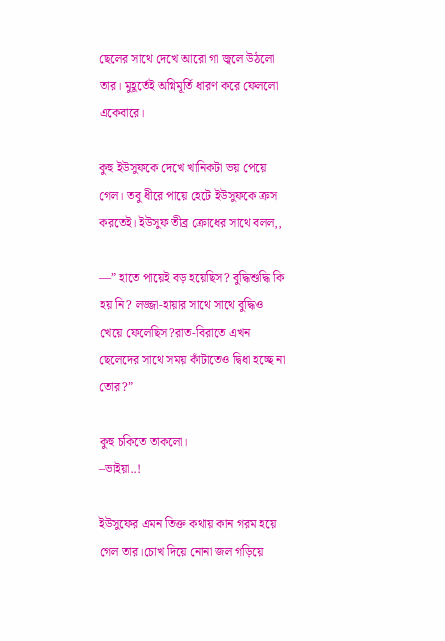ছেলের সাথে দেখে আরো গা জ্বলে উঠলো তার। মুহূর্তেই অগ্নিমূর্তি ধারণ করে ফেললো একেবারে।

কুহু ইউসুফকে দেখে খানিকটা ভয় পেয়ে গেল। তবু ধীরে পায়ে হেটে ইউসুফকে ক্রস করতেই। ইউসুফ তীব্র ক্রোধের সাথে বলল,,

—” হাতে পায়েই বড় হয়েছিস? বুদ্ধিশুদ্ধি কি হয় নি? লজ্জা-হায়ার সাথে সাথে বুদ্ধিও খেয়ে ফেলেছিস?রাত-বিরাতে এখন ছেলেদের সাথে সময় কাঁটাতেও দ্বিধা হচ্ছে না তোর?”

কুহু চকিতে তাকলো।
–ভাইয়া..!

ইউসুফের এমন তিক্ত কথায় কান গরম হয়ে গেল তার।চোখ দিয়ে নোনা জল গড়িয়ে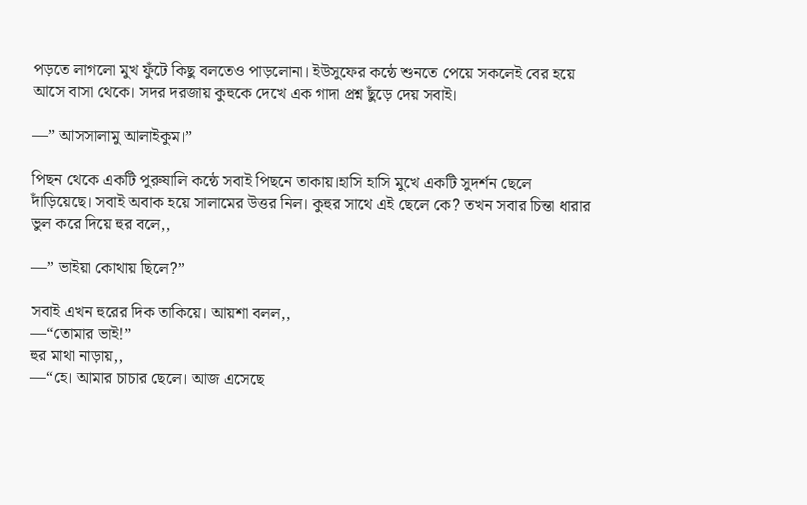পড়তে লাগলো মুখ ফুঁটে কিছু বলতেও পাড়লোনা। ইউসুফের কন্ঠে শুনতে পেয়ে সকলেই বের হয়ে আসে বাসা থেকে। সদর দরজায় কুহুকে দেখে এক গাদা প্রশ্ন ছুঁড়ে দেয় সবাই।

—” আসসালামু আলাইকুম।”

পিছন থেকে একটি পুরুষালি কন্ঠে সবাই পিছনে তাকায়।হাসি হাসি মুখে একটি সুদর্শন ছেলে দাঁড়িয়েছে। সবাই অবাক হয়ে সালামের উত্তর নিল। কুহুর সাথে এই ছেলে কে? তখন সবার চিন্তা ধারার ভুল করে দিয়ে হুর বলে,,

—” ভাইয়া কোথায় ছিলে?”

সবাই এখন হুরের দিক তাকিয়ে। আয়শা বলল,,
—“তোমার ভাই!”
হুর মাথা নাড়ায়,,
—“হে। আমার চাচার ছেলে। আজ এসেছে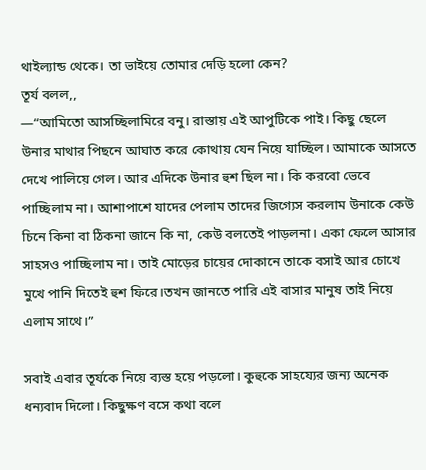থাইল্যান্ড থেকে। তা ভাইয়ে তোমার দেড়ি হলো কেন?
তূর্য বলল,,
—“আমিতো আসচ্ছিলামিরে বনু। রাস্তায় এই আপুটিকে পাই। কিছু ছেলে উনার মাথার পিছনে আঘাত করে কোথায় যেন নিয়ে যাচ্ছিল। আমাকে আসতে দেখে পালিয়ে গেল। আর এদিকে উনার হুশ ছিল না। কি করবো ভেবে পাচ্ছিলাম না। আশাপাশে যাদের পেলাম তাদের জিগ্যেস করলাম উনাকে কেউ চিনে কিনা বা ঠিকনা জানে কি না, কেউ বলতেই পাড়লনা। একা ফেলে আসার সাহসও পাচ্ছিলাম না। তাই মোড়ের চায়ের দোকানে তাকে বসাই আর চোখে মুখে পানি দিতেই হুশ ফিরে।তখন জানতে পারি এই বাসার মানুষ তাই নিয়ে এলাম সাথে।”

সবাই এবার তূর্যকে নিয়ে ব্যস্ত হয়ে পড়লো। কুহুকে সাহয্যের জন্য অনেক ধন্যবাদ দিলো। কিছুক্ষণ বসে কথা বলে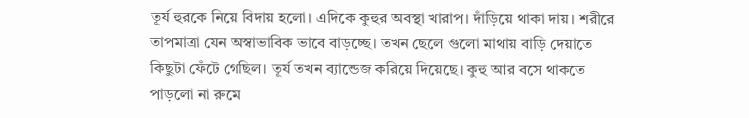তূর্য হুরকে নিয়ে বিদায় হলো। এদিকে কুহুর অবস্থা খারাপ। দাঁড়িয়ে থাকা দায়। শরীরে তাপমাত্রা যেন অস্বাভাবিক ভাবে বাড়চ্ছে। তখন ছেলে গুলো মাথায় বাড়ি দেয়াতে কিছুটা ফেঁটে গেছিল। তূর্য তখন ব্যান্ডেজ করিয়ে দিয়েছে। কুহু আর বসে থাকতে পাড়লো না রুমে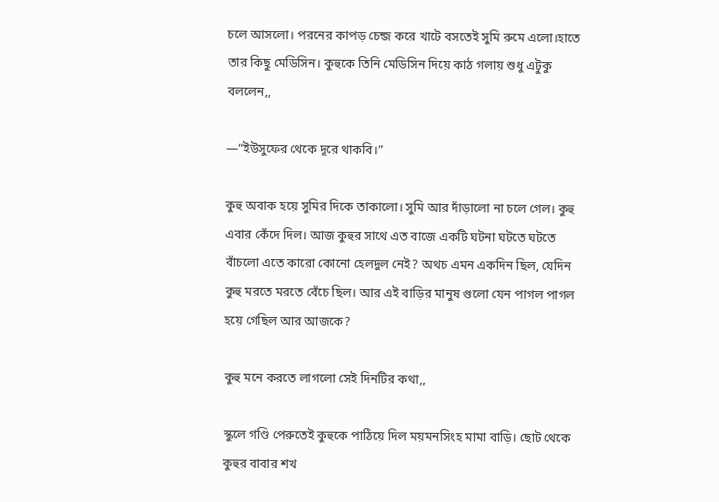চলে আসলো। পরনের কাপড় চেন্জ করে খাটে বসতেই সুমি রুমে এলো।হাতে তার কিছু মেডিসিন। কুহুকে তিনি মেডিসিন দিয়ে কাঠ গলায় শুধু এটুকু বললেন,,

—“ইউসুফের থেকে দূরে থাকবি।”

কুহু অবাক হয়ে সুমির দিকে তাকালো। সুমি আর দাঁড়ালো না চলে গেল। কুহু এবার কেঁদে দিল। আজ কুহুর সাথে এত বাজে একটি ঘটনা ঘটতে ঘটতে বাঁচলো এতে কারো কোনো হেলদুল নেই? অথচ এমন একদিন ছিল, যেদিন কুহু মরতে মরতে বেঁচে ছিল। আর এই বাড়ির মানুষ গুলো যেন পাগল পাগল হয়ে গেছিল আর আজকে?

কুহু মনে করতে লাগলো সেই দিনটির কথা,,

স্কুলে গণ্ডি পেরুতেই কুহুকে পাঠিয়ে দিল ময়মনসিংহ মামা বাড়ি। ছোট থেকে কুহুর বাবার শখ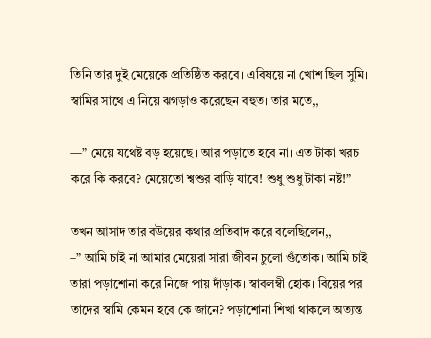তিনি তার দুই মেয়েকে প্রতিষ্ঠিত করবে। এবিষয়ে না খোশ ছিল সুমি। স্বামির সাথে এ নিয়ে ঝগড়াও করেছেন বহুত। তার মতে,,

—” মেয়ে যথেষ্ট বড় হয়েছে। আর পড়াতে হবে না। এত টাকা খরচ করে কি করবে? মেয়েতো শ্বশুর বাড়ি যাবে! শুধু শুধু টাকা নষ্ট!”

তখন আসাদ তার বউয়ের কথার প্রতিবাদ করে বলেছিলেন,,
–” আমি চাই না আমার মেয়েরা সারা জীবন চুলো গুঁতোক। আমি চাই তারা পড়াশোনা করে নিজে পায় দাঁড়াক। স্বাবলম্বী হোক। বিয়ের পর তাদের স্বামি কেমন হবে কে জানে? পড়াশোনা শিখা থাকলে অত্যন্ত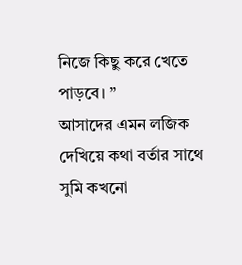নিজে কিছু করে খেতে পাড়বে। ”
আসাদের এমন লজিক দেখিয়ে কথা বর্তার সাথে সুমি কখনো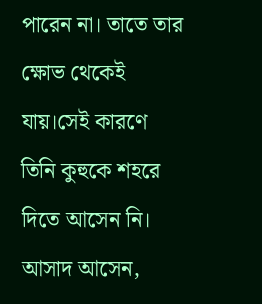পারেন না। তাতে তার ক্ষোভ থেকেই যায়।সেই কারণে তিনি কুহুকে শহরে দিতে আসেন নি। আসাদ আসেন,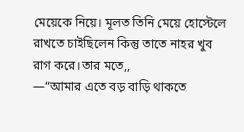মেয়েকে নিয়ে। মূলত তিনি মেয়ে হোস্টেলে রাখতে চাইছিলেন কিন্তু তাতে নাহর খুব রাগ করে।তার মতে,,
—“আমার এতে বড় বাড়ি থাকতে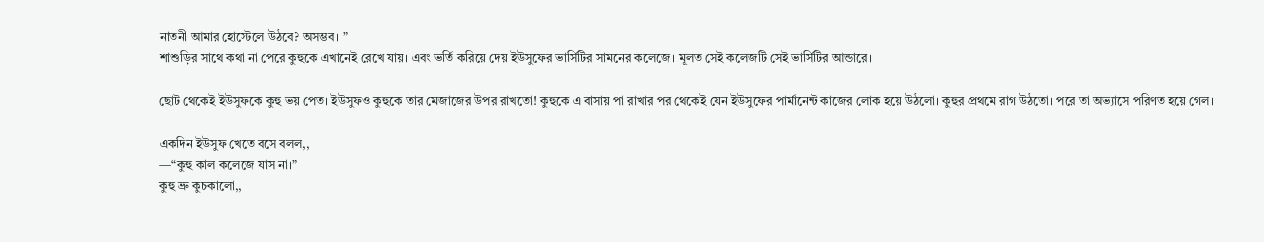নাতনী আমার হোস্টেলে উঠবে? অসম্ভব। ”
শাশুড়ির সাথে কথা না পেরে কুহুকে এখানেই রেখে যায়। এবং ভর্তি করিয়ে দেয় ইউসুফের ভার্সিটির সামনের কলেজে। মূলত সেই কলেজটি সেই ভার্সিটির আন্ডারে।

ছোট থেকেই ইউসুফকে কুহু ভয় পেত। ইউসুফও কুহুকে তার মেজাজের উপর রাখতো! কুহুকে এ বাসায় পা রাখার পর থেকেই যেন ইউসুফের পার্মানেন্ট কাজের লোক হয়ে উঠলো। কুহুর প্রথমে রাগ উঠতো। পরে তা অভ্যাসে পরিণত হয়ে গেল।

একদিন ইউসুফ খেতে বসে বলল,,
—“কুহু কাল কলেজে যাস না।”
কুহু ভ্রু কুচকালো,,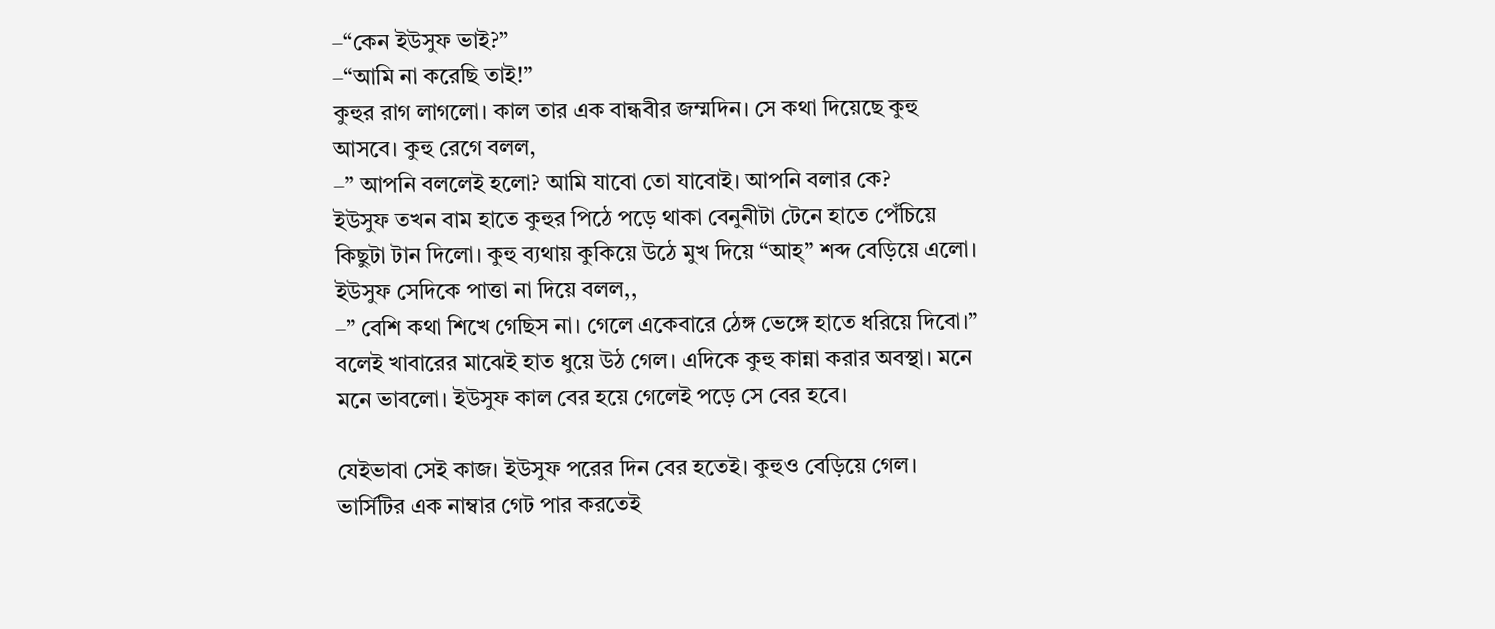–“কেন ইউসুফ ভাই?”
–“আমি না করেছি তাই!”
কুহুর রাগ লাগলো। কাল তার এক বান্ধবীর জম্মদিন। সে কথা দিয়েছে কুহু আসবে। কুহু রেগে বলল,
–” আপনি বললেই হলো? আমি যাবো তো যাবোই। আপনি বলার কে?
ইউসুফ তখন বাম হাতে কুহুর পিঠে পড়ে থাকা বেনুনীটা টেনে হাতে পেঁচিয়ে কিছুটা টান দিলো। কুহু ব্যথায় কুকিয়ে উঠে মুখ দিয়ে “আহ্” শব্দ বেড়িয়ে এলো। ইউসুফ সেদিকে পাত্তা না দিয়ে বলল,,
–” বেশি কথা শিখে গেছিস না। গেলে একেবারে ঠেঙ্গ ভেঙ্গে হাতে ধরিয়ে দিবো।”
বলেই খাবারের মাঝেই হাত ধুয়ে উঠ গেল। এদিকে কুহু কান্না করার অবস্থা। মনে মনে ভাবলো। ইউসুফ কাল বের হয়ে গেলেই পড়ে সে বের হবে।

যেইভাবা সেই কাজ। ইউসুফ পরের দিন বের হতেই। কুহুও বেড়িয়ে গেল। ভার্সিটির এক নাম্বার গেট পার করতেই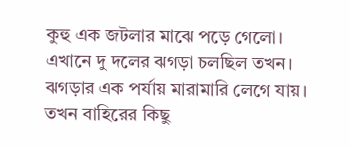কুহু এক জটলার মাঝে পড়ে গেলো। এখানে দু দলের ঝগড়া চলছিল তখন। ঝগড়ার এক পর্যায় মারামারি লেগে যায়। তখন বাহিরের কিছু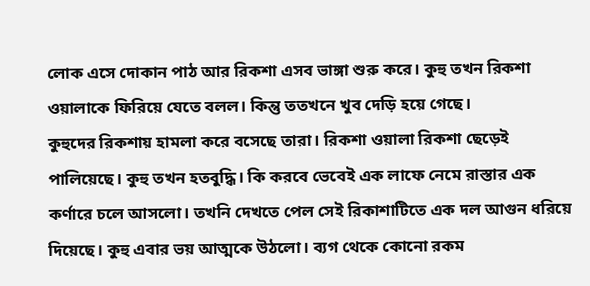লোক এসে দোকান পাঠ আর রিকশা এসব ভাঙ্গা শুরু করে। কুহু তখন রিকশা ওয়ালাকে ফিরিয়ে যেতে বলল। কিন্তু ততখনে খুব দেড়ি হয়ে গেছে।
কুহুদের রিকশায় হামলা করে বসেছে তারা। রিকশা ওয়ালা রিকশা ছেড়েই পালিয়েছে। কুহু তখন হতবুদ্ধি। কি করবে ভেবেই এক লাফে নেমে রাস্তার এক কর্ণারে চলে আসলো। তখনি দেখতে পেল সেই রিকাশাটিতে এক দল আগুন ধরিয়ে দিয়েছে। কুহু এবার ভয় আত্মকে উঠলো। ব্যগ থেকে কোনো রকম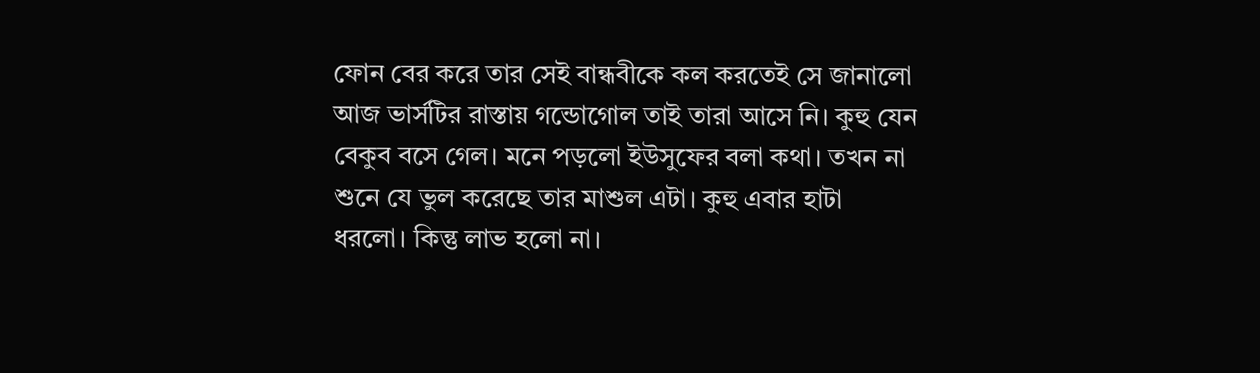ফোন বের করে তার সেই বান্ধবীকে কল করতেই সে জানালো আজ ভার্সটির রাস্তায় গন্ডোগোল তাই তারা আসে নি। কুহু যেন বেকুব বসে গেল। মনে পড়লো ইউসুফের বলা কথা। তখন না শুনে যে ভুল করেছে তার মাশুল এটা। কুহু এবার হাটা ধরলো। কিন্তু লাভ হলো না।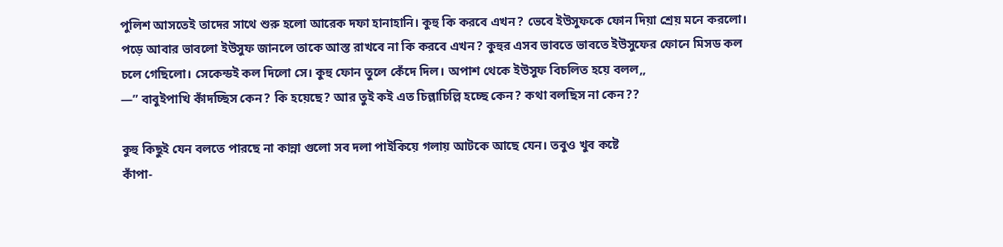পুলিশ আসতেই তাদের সাথে শুরু হলো আরেক দফা হানাহানি। কুহু কি করবে এখন? ভেবে ইউসুফকে ফোন দিয়া শ্রেয় মনে করলো। পড়ে আবার ভাবলো ইউসুফ জানলে তাকে আস্ত রাখবে না কি করবে এখন? কুহুর এসব ভাবতে ভাবতে ইউসুফের ফোনে মিসড কল চলে গেছিলো। সেকেন্ডই কল দিলো সে। কুহু ফোন তুলে কেঁদে দিল। অপাশ থেকে ইউসুফ বিচলিত হয়ে বলল,,
—” বাবুইপাখি কাঁদচ্ছিস কেন? কি হয়েছে? আর তুই কই এত চিল্লাচিল্লি হচ্ছে কেন? কথা বলছিস না কেন??

কুহু কিছুই যেন বলতে পারছে না কান্না গুলো সব দলা পাইকিয়ে গলায় আটকে আছে যেন। তবুও খুব কষ্টে
কাঁপা-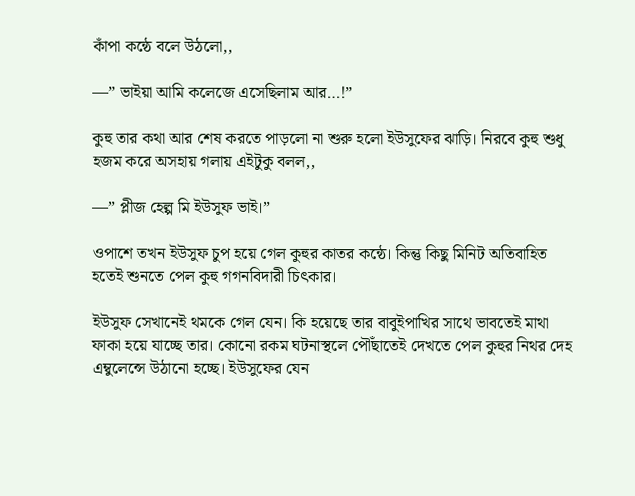কাঁপা কন্ঠে বলে উঠলো,,

—” ভাইয়া আমি কলেজে এসেছিলাম আর…!”

কুহু তার কথা আর শেষ করতে পাড়লো না শুরু হলো ইউসুফের ঝাড়ি। নিরবে কুহু শুধু হজম করে অসহায় গলায় এইটুকু বলল,,

—” প্লীজ হেল্প মি ইউসুফ ভাই।”

ওপাশে তখন ইউসুফ চুপ হয়ে গেল কুহুর কাতর কন্ঠে। কিন্তু কিছু মিনিট অতিবাহিত হতেই শুনতে পেল কুহু গগনবিদারী চিৎকার।

ইউসুফ সেখানেই থমকে গেল যেন। কি হয়েছে তার বাবুইপাখির সাথে ভাবতেই মাথা ফাকা হয়ে যাচ্ছে তার। কোনো রকম ঘটনাস্থলে পৌঁছাতেই দেখতে পেল কুহুর নিথর দেহ এম্বুলেন্সে উঠানো হচ্ছে। ইউসুফের যেন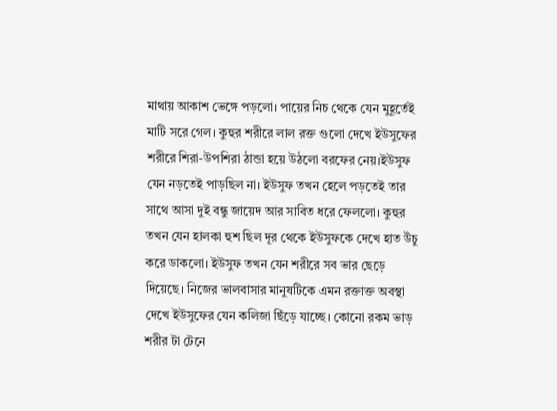মাথায় আকাশ ভেঙ্গে পড়লো। পায়ের নিচ থেকে যেন মুহূর্তেই মাটি সরে গেল। কুহুর শরীরে লাল রক্ত গুলো দেখে ইউসুফের শরীরে শিরা-উপশিরা ঠান্ডা হয়ে উঠলো বরফের নেয়।ইউসুফ যেন নড়তেই পাড়ছিল না। ইউসুফ তখন হেলে পড়তেই তার সাথে আসা দুই বন্ধু জায়েদ আর সাবিত ধরে ফেললো। কুহুর তখন যেন হালকা হুশ ছিল দূর থেকে ইউসুফকে দেখে হাত উঁচু করে ডাকলো। ইউসুফ তখন যেন শরীরে সব ভার ছেড়ে দিয়েছে। নিজের ভালবাসার মানুষটিকে এমন রক্তাক্ত অবস্থা দেখে ইউসুফের যেন কলিজা ছিঁড়ে যাচ্ছে। কোনো রকম ভাড় শরীর টা টেনে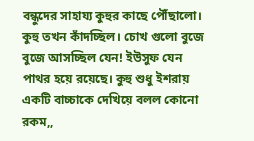বন্ধুদের সাহায্য কুহুর কাছে পৌঁছালো। কুহু তখন কাঁদচ্ছিল। চোখ গুলো বুজে বুজে আসচ্ছিল যেন! ইউসুফ যেন পাথর হয়ে রয়েছে। কুহু শুধু ইশরায় একটি বাচ্চাকে দেখিয়ে বলল কোনো রকম,,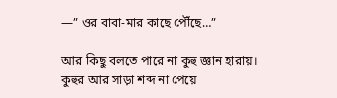—” ওর বাবা-মার কাছে পৌঁছে…”

আর কিছু বলতে পারে না কুহু জ্ঞান হারায়। কুহুর আর সাড়া শব্দ না পেয়ে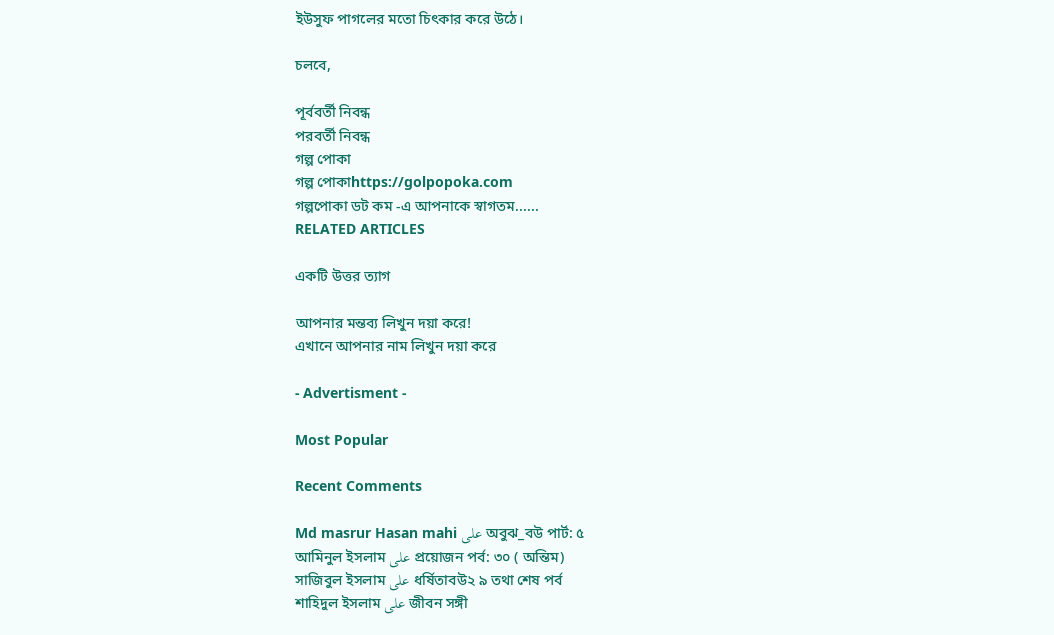ইউসুফ পাগলের মতো চিৎকার করে উঠে।

চলবে,

পূর্ববর্তী নিবন্ধ
পরবর্তী নিবন্ধ
গল্প পোকা
গল্প পোকাhttps://golpopoka.com
গল্পপোকা ডট কম -এ আপনাকে স্বাগতম......
RELATED ARTICLES

একটি উত্তর ত্যাগ

আপনার মন্তব্য লিখুন দয়া করে!
এখানে আপনার নাম লিখুন দয়া করে

- Advertisment -

Most Popular

Recent Comments

Md masrur Hasan mahi على অবুঝ_বউ পার্ট: ৫
আমিনুল ইসলাম على প্রয়োজন পর্ব: ৩০ ( অন্তিম)
সাজিবুল ইসলাম على ধর্ষিতাবউ২ ৯ তথা শেষ পর্ব
শাহিদুল ইসলাম على জীবন সঙ্গী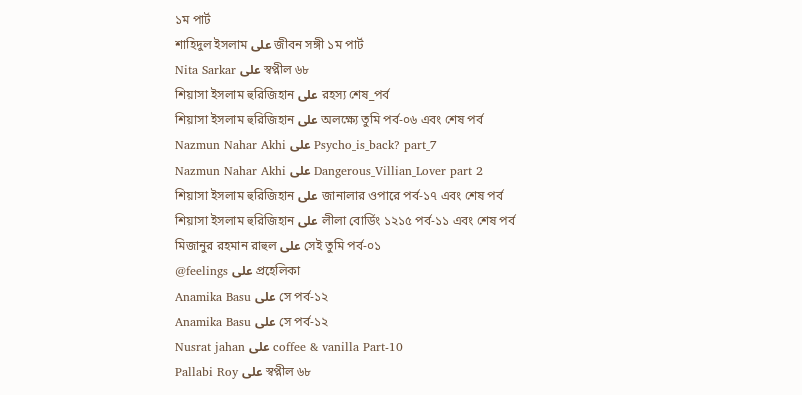১ম পার্ট
শাহিদুল ইসলাম على জীবন সঙ্গী ১ম পার্ট
Nita Sarkar على স্বপ্নীল ৬৮
শিয়াসা ইসলাম হুরিজিহান على রহস্য শেষ_পর্ব
শিয়াসা ইসলাম হুরিজিহান على অলক্ষ্যে তুমি পর্ব-০৬ এবং শেষ পর্ব
Nazmun Nahar Akhi على Psycho_is_back? part_7
Nazmun Nahar Akhi على Dangerous_Villian_Lover part 2
শিয়াসা ইসলাম হুরিজিহান على জানালার ওপারে পর্ব-১৭ এবং শেষ পর্ব
শিয়াসা ইসলাম হুরিজিহান على লীলা বোর্ডিং ১২১৫ পর্ব-১১ এবং শেষ পর্ব
মিজানুর রহমান রাহুল على সেই তুমি পর্ব-০১
@feelings على প্রহেলিকা
Anamika Basu على সে পর্ব-১২
Anamika Basu على সে পর্ব-১২
Nusrat jahan على coffee & vanilla Part-10
Pallabi Roy على স্বপ্নীল ৬৮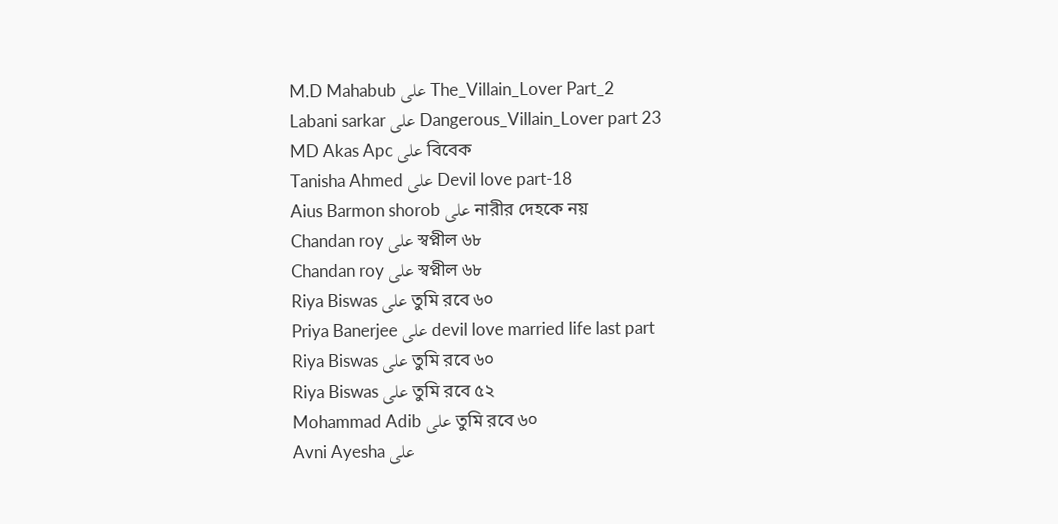M.D Mahabub على The_Villain_Lover Part_2
Labani sarkar على Dangerous_Villain_Lover part 23
MD Akas Apc على বিবেক
Tanisha Ahmed على Devil love part-18
Aius Barmon shorob على নারীর দেহকে নয়
Chandan roy على স্বপ্নীল ৬৮
Chandan roy على স্বপ্নীল ৬৮
Riya Biswas على তুমি রবে ৬০
Priya Banerjee على devil love married life last part
Riya Biswas على তুমি রবে ৬০
Riya Biswas على তুমি রবে ৫২
Mohammad Adib على তুমি রবে ৬০
Avni Ayesha على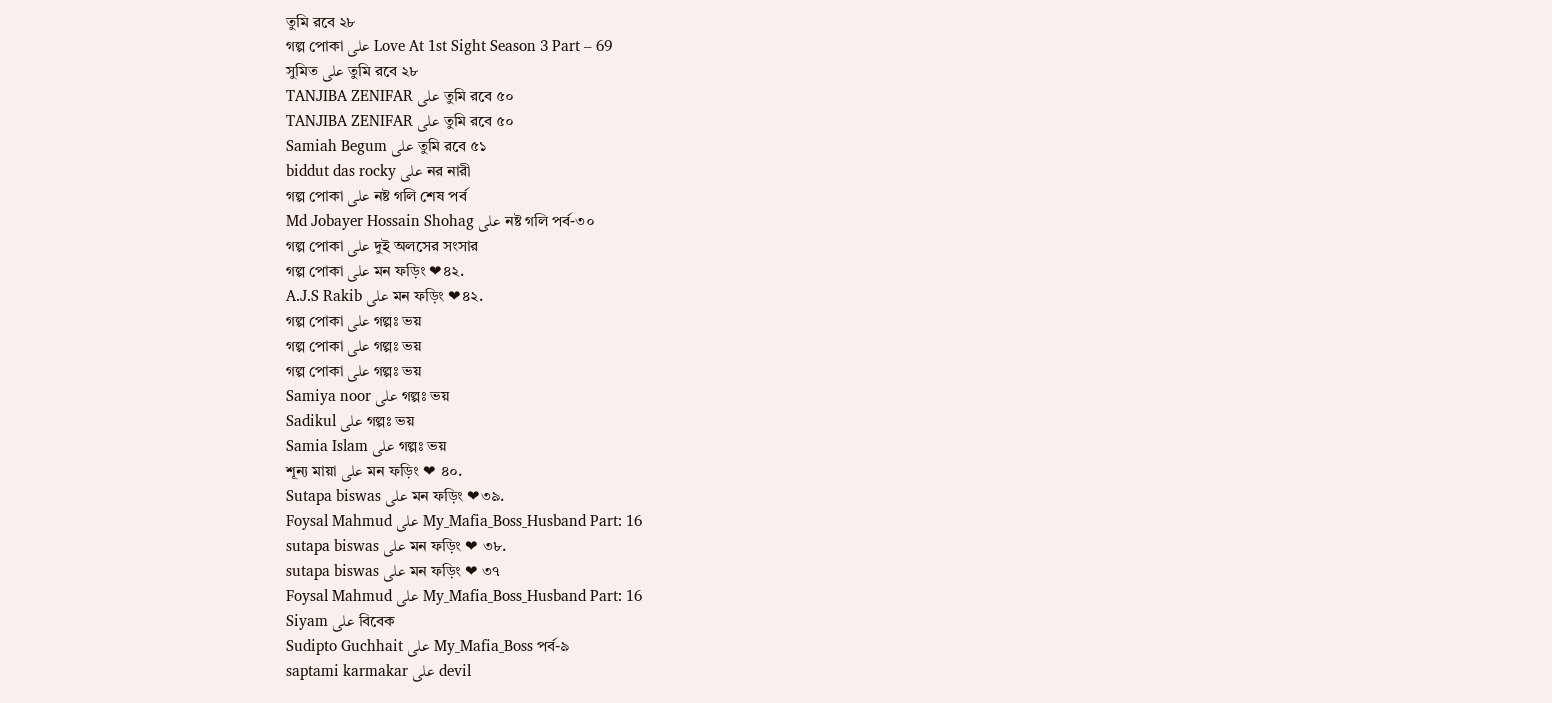তুমি রবে ২৮
গল্প পোকা على Love At 1st Sight Season 3 Part – 69
সুমিত على তুমি রবে ২৮
TANJIBA ZENIFAR على তুমি রবে ৫০
TANJIBA ZENIFAR على তুমি রবে ৫০
Samiah Begum على তুমি রবে ৫১
biddut das rocky على নর নারী
গল্প পোকা على নষ্ট গলি শেষ পর্ব
Md Jobayer Hossain Shohag على নষ্ট গলি পর্ব-৩০
গল্প পোকা على দুই অলসের সংসার
গল্প পোকা على মন ফড়িং ❤৪২.
A.J.S Rakib على মন ফড়িং ❤৪২.
গল্প পোকা على গল্পঃ ভয়
গল্প পোকা على গল্পঃ ভয়
গল্প পোকা على গল্পঃ ভয়
Samiya noor على গল্পঃ ভয়
Sadikul على গল্পঃ ভয়
Samia Islam على গল্পঃ ভয়
শূন্য মায়া على মন ফড়িং ❤ ৪০.
Sutapa biswas على মন ফড়িং ❤৩৯.
Foysal Mahmud على My_Mafia_Boss_Husband Part: 16
sutapa biswas على মন ফড়িং ❤ ৩৮.
sutapa biswas على মন ফড়িং ❤ ৩৭
Foysal Mahmud على My_Mafia_Boss_Husband Part: 16
Siyam على বিবেক
Sudipto Guchhait على My_Mafia_Boss পর্ব-৯
saptami karmakar على devil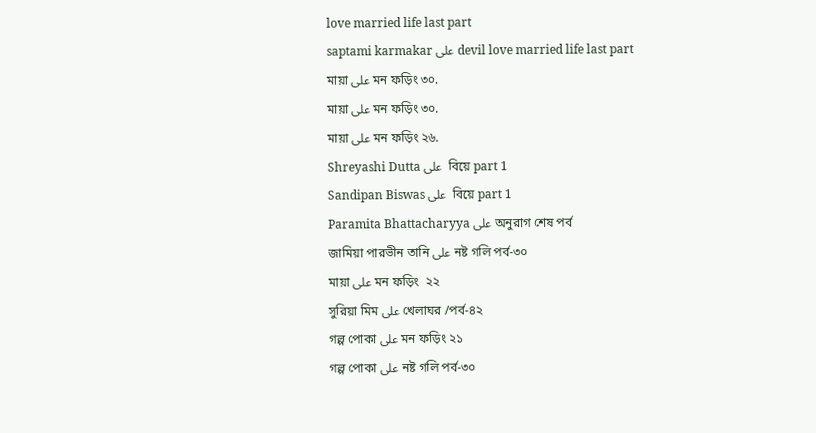love married life last part
saptami karmakar على devil love married life last part
মায়া على মন ফড়িং ৩০.
মায়া على মন ফড়িং ৩০.
মায়া على মন ফড়িং ২৬.
Shreyashi Dutta على  বিয়ে part 1
Sandipan Biswas على  বিয়ে part 1
Paramita Bhattacharyya على অনুরাগ শেষ পর্ব
জামিয়া পারভীন তানি على নষ্ট গলি পর্ব-৩০
মায়া على মন ফড়িং  ২২
সুরিয়া মিম على খেলাঘর /পর্ব-৪২
গল্প পোকা على মন ফড়িং ২১
গল্প পোকা على নষ্ট গলি পর্ব-৩০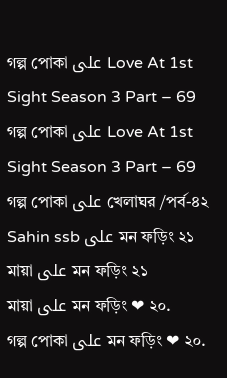গল্প পোকা على Love At 1st Sight Season 3 Part – 69
গল্প পোকা على Love At 1st Sight Season 3 Part – 69
গল্প পোকা على খেলাঘর /পর্ব-৪২
Sahin ssb على মন ফড়িং ২১
মায়া على মন ফড়িং ২১
মায়া على মন ফড়িং ❤ ২০.
গল্প পোকা على মন ফড়িং ❤ ২০.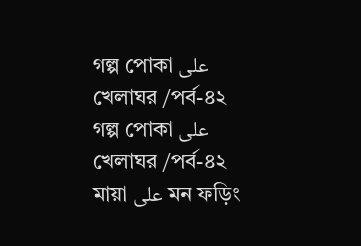গল্প পোকা على খেলাঘর /পর্ব-৪২
গল্প পোকা على খেলাঘর /পর্ব-৪২
মায়া على মন ফড়িং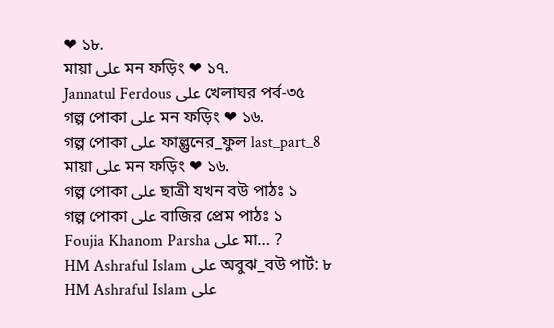❤ ১৮.
মায়া على মন ফড়িং ❤ ১৭.
Jannatul Ferdous على খেলাঘর পর্ব-৩৫
গল্প পোকা على মন ফড়িং ❤ ১৬.
গল্প পোকা على ফাল্গুনের_ফুল last_part_8
মায়া على মন ফড়িং ❤ ১৬.
গল্প পোকা على ছাত্রী যখন বউ পাঠঃ ১
গল্প পোকা على বাজির প্রেম পাঠঃ ১
Foujia Khanom Parsha على মা… ?
HM Ashraful Islam على অবুঝ_বউ পার্ট: ৮
HM Ashraful Islam على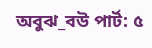অবুঝ_বউ পার্ট: ৫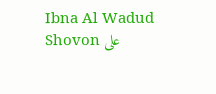Ibna Al Wadud Shovon على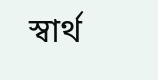স্বার্থ